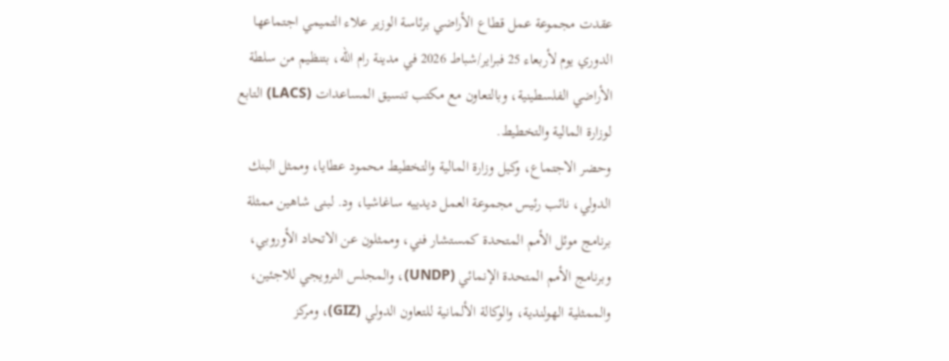عقدت مجموعة عمل قطاع الأراضي برئاسة الوزير علاء التميمي اجتماعها الدوري يوم لأربعاء 25 فبراير/شباط 2026 في مدينة رام الله، بتنظيم من سلطة الأراضي الفلسطينية، وبالتعاون مع مكتب تنسيق المساعدات (LACS) التابع لوزارة المالية والتخطيط.
وحضر الاجتماع، وكيل وزارة المالية والتخطيط محمود عطايا، وممثل البنك الدولي، نائب رئيس مجموعة العمل ديدييه ساغاشيا، ود. لبنى شاهين ممثلة برنامج موئل الأمم المتحدة كمستشار فني، وممثلون عن الاتحاد الأوروبي، وبرنامج الأمم المتحدة الإنمائي (UNDP)، والمجلس النرويجي للاجئين، والممثلية الهولندية، والوكالة الألمانية للتعاون الدولي (GIZ)، ومركز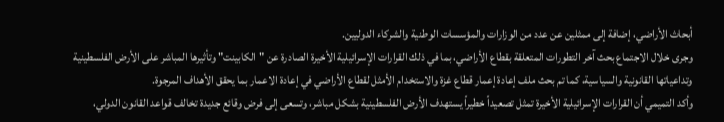أبحاث الأراضي، إضافة إلى ممثلين عن عدد من الوزارات والمؤسسات الوطنية والشركاء الدوليين.
وجرى خلال الاجتماع بحث آخر التطورات المتعلقة بقطاع الأراضي، بما في ذلك القرارات الإسرائيلية الأخيرة الصادرة عن "الكابينت" وتأثيرها المباشر على الأرض الفلسطينية وتداعياتها القانونية والسياسية، كما تم بحث ملف إعادة إعمار قطاع غزة والاستخدام الأمثل لقطاع الأراضي في إعادة الاعمار بما يحقق الأهداف المرجوة.
وأكد التميمي أن القرارات الإسرائيلية الأخيرة تمثل تصعيداً خطيراً يستهدف الأرض الفلسطينية بشكل مباشر، وتسعى إلى فرض وقائع جديدة تخالف قواعد القانون الدولي،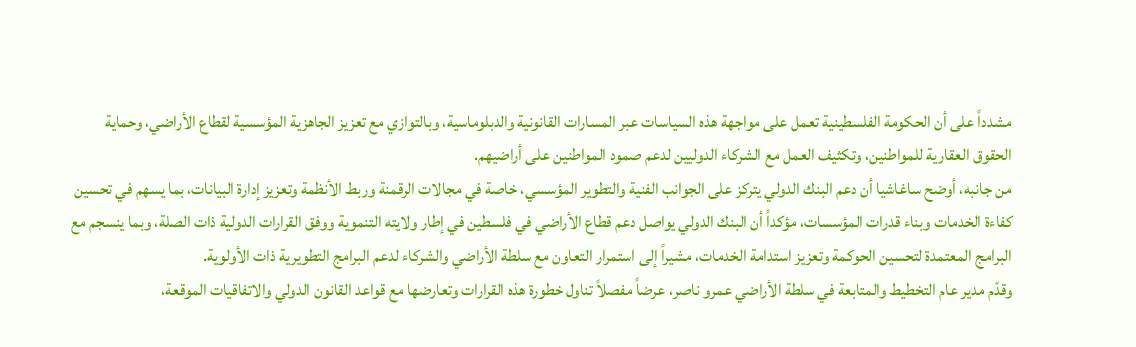مشدداً على أن الحكومة الفلسطينية تعمل على مواجهة هذه السياسات عبر المسارات القانونية والدبلوماسية، وبالتوازي مع تعزيز الجاهزية المؤسسية لقطاع الأراضي، وحماية الحقوق العقارية للمواطنين، وتكثيف العمل مع الشركاء الدوليين لدعم صمود المواطنين على أراضيهم.
من جانبه، أوضح ساغاشيا أن دعم البنك الدولي يتركز على الجوانب الفنية والتطوير المؤسسي، خاصة في مجالات الرقمنة وربط الأنظمة وتعزيز إدارة البيانات، بما يسهم في تحسين كفاءة الخدمات وبناء قدرات المؤسسات، مؤكداً أن البنك الدولي يواصل دعم قطاع الأراضي في فلسطين في إطار ولايته التنموية ووفق القرارات الدولية ذات الصلة، وبما ينسجم مع البرامج المعتمدة لتحسين الحوكمة وتعزيز استدامة الخدمات، مشيراً إلى استمرار التعاون مع سلطة الأراضي والشركاء لدعم البرامج التطويرية ذات الأولوية.
وقدّم مدير عام التخطيط والمتابعة في سلطة الأراضي عمرو ناصر، عرضاً مفصلاً تناول خطورة هذه القرارات وتعارضها مع قواعد القانون الدولي والاتفاقيات الموقعة،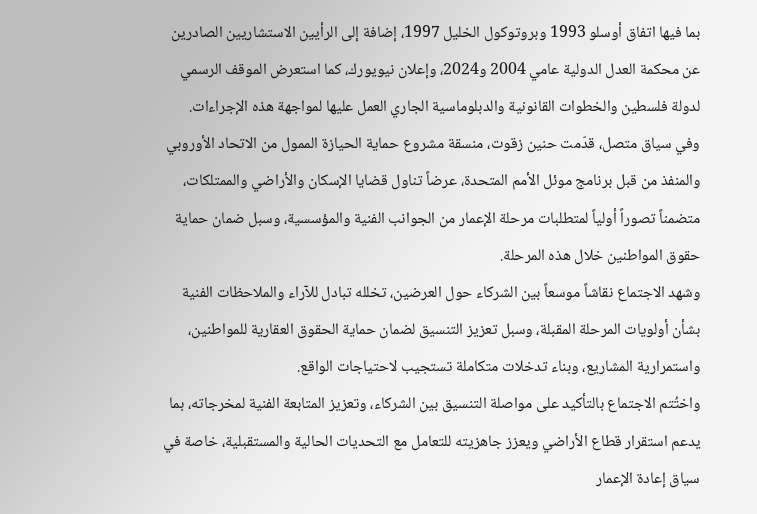بما فيها اتفاق أوسلو 1993 وبروتوكول الخليل 1997، إضافة إلى الرأيين الاستشاريين الصادرين عن محكمة العدل الدولية عامي 2004 و2024، وإعلان نيويورك، كما استعرض الموقف الرسمي لدولة فلسطين والخطوات القانونية والدبلوماسية الجاري العمل عليها لمواجهة هذه الإجراءات.
وفي سياق متصل، قدّمت حنين زقوت، منسقة مشروع حماية الحيازة الممول من الاتحاد الأوروبي والمنفذ من قبل برنامج موئل الأمم المتحدة، عرضاً تناول قضايا الإسكان والأراضي والممتلكات، متضمناً تصوراً أولياً لمتطلبات مرحلة الإعمار من الجوانب الفنية والمؤسسية، وسبل ضمان حماية حقوق المواطنين خلال هذه المرحلة.
وشهد الاجتماع نقاشاً موسعاً بين الشركاء حول العرضين، تخلله تبادل للآراء والملاحظات الفنية بشأن أولويات المرحلة المقبلة، وسبل تعزيز التنسيق لضمان حماية الحقوق العقارية للمواطنين، واستمرارية المشاريع، وبناء تدخلات متكاملة تستجيب لاحتياجات الواقع.
واختُتم الاجتماع بالتأكيد على مواصلة التنسيق بين الشركاء، وتعزيز المتابعة الفنية لمخرجاته، بما يدعم استقرار قطاع الأراضي ويعزز جاهزيته للتعامل مع التحديات الحالية والمستقبلية، خاصة في سياق إعادة الإعمار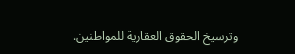وترسيخ الحقوق العقارية للمواطنين.